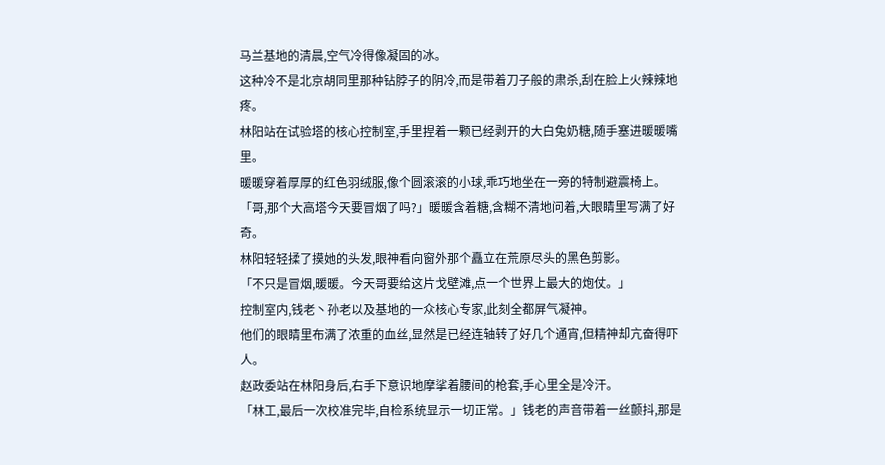马兰基地的清晨,空气冷得像凝固的冰。
这种冷不是北京胡同里那种钻脖子的阴冷,而是带着刀子般的肃杀,刮在脸上火辣辣地疼。
林阳站在试验塔的核心控制室,手里捏着一颗已经剥开的大白兔奶糖,随手塞进暖暖嘴里。
暖暖穿着厚厚的红色羽绒服,像个圆滚滚的小球,乖巧地坐在一旁的特制避震椅上。
「哥,那个大高塔今天要冒烟了吗?」暖暖含着糖,含糊不清地问着,大眼睛里写满了好奇。
林阳轻轻揉了摸她的头发,眼神看向窗外那个矗立在荒原尽头的黑色剪影。
「不只是冒烟,暖暖。今天哥要给这片戈壁滩,点一个世界上最大的炮仗。」
控制室内,钱老丶孙老以及基地的一众核心专家,此刻全都屏气凝神。
他们的眼睛里布满了浓重的血丝,显然是已经连轴转了好几个通宵,但精神却亢奋得吓人。
赵政委站在林阳身后,右手下意识地摩挲着腰间的枪套,手心里全是冷汗。
「林工,最后一次校准完毕,自检系统显示一切正常。」钱老的声音带着一丝颤抖,那是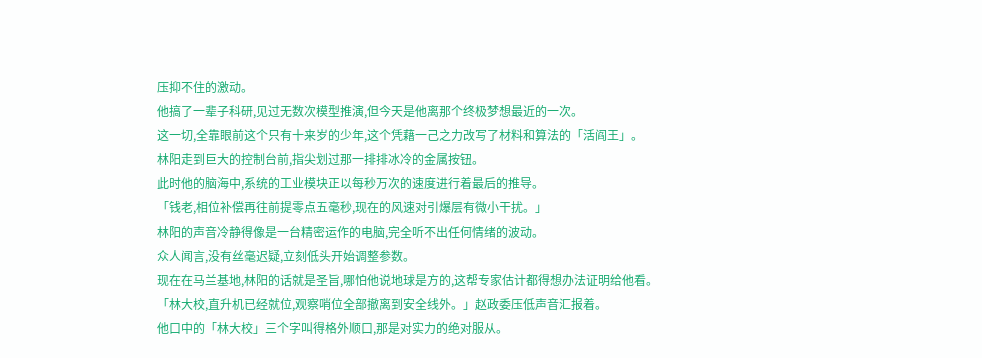压抑不住的激动。
他搞了一辈子科研,见过无数次模型推演,但今天是他离那个终极梦想最近的一次。
这一切,全靠眼前这个只有十来岁的少年,这个凭藉一己之力改写了材料和算法的「活阎王」。
林阳走到巨大的控制台前,指尖划过那一排排冰冷的金属按钮。
此时他的脑海中,系统的工业模块正以每秒万次的速度进行着最后的推导。
「钱老,相位补偿再往前提零点五毫秒,现在的风速对引爆层有微小干扰。」
林阳的声音冷静得像是一台精密运作的电脑,完全听不出任何情绪的波动。
众人闻言,没有丝毫迟疑,立刻低头开始调整参数。
现在在马兰基地,林阳的话就是圣旨,哪怕他说地球是方的,这帮专家估计都得想办法证明给他看。
「林大校,直升机已经就位,观察哨位全部撤离到安全线外。」赵政委压低声音汇报着。
他口中的「林大校」三个字叫得格外顺口,那是对实力的绝对服从。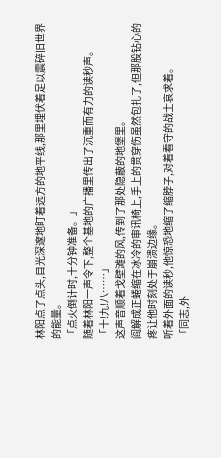林阳点了点头,目光深邃地盯着远方的地平线,那里埋伏着足以震碎旧世界的能量。
「点火倒计时,十分钟准备。」
随着林阳一声令下,整个基地的广播里传出了沉重而有力的读秒声。
「十!九!八……」
这声音顺着戈壁滩的风,传到了那处隐蔽的地堡里。
阎解成正蜷缩在冰冷的审讯椅上,手上的贯穿伤虽然包扎了,但那股钻心的疼让他时刻处于崩溃边缘。
听着外面的读秒,他惊恐地缩了缩脖子,对着看守的战士哀求着。
「同志,外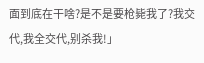面到底在干啥?是不是要枪毙我了?我交代,我全交代,别杀我!」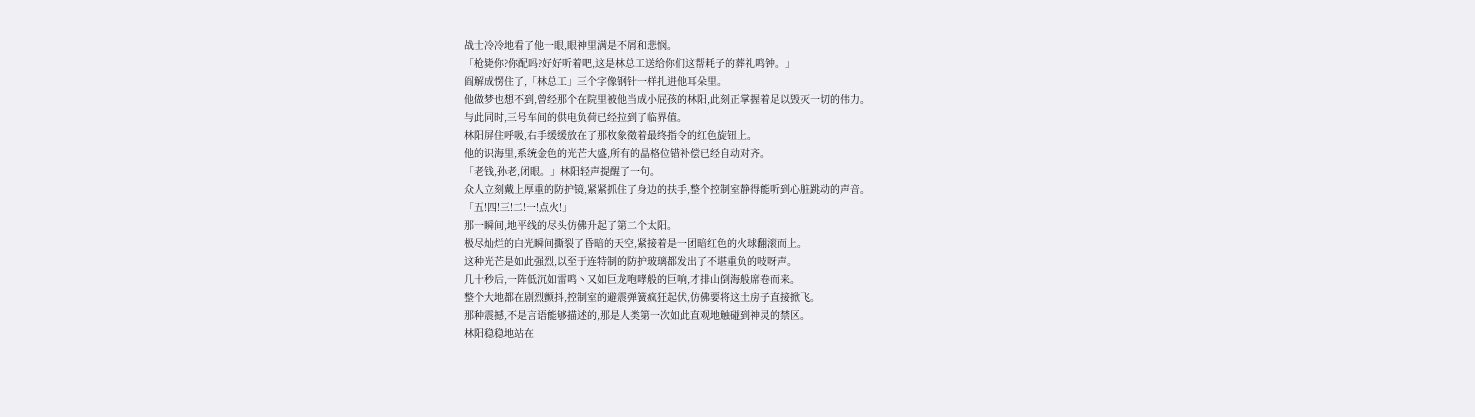战士冷冷地看了他一眼,眼神里满是不屑和悲悯。
「枪毙你?你配吗?好好听着吧,这是林总工送给你们这帮耗子的葬礼鸣钟。」
阎解成愣住了,「林总工」三个字像钢针一样扎进他耳朵里。
他做梦也想不到,曾经那个在院里被他当成小屁孩的林阳,此刻正掌握着足以毁灭一切的伟力。
与此同时,三号车间的供电负荷已经拉到了临界值。
林阳屏住呼吸,右手缓缓放在了那枚象徵着最终指令的红色旋钮上。
他的识海里,系统金色的光芒大盛,所有的晶格位错补偿已经自动对齐。
「老钱,孙老,闭眼。」林阳轻声提醒了一句。
众人立刻戴上厚重的防护镜,紧紧抓住了身边的扶手,整个控制室静得能听到心脏跳动的声音。
「五!四!三!二!一!点火!」
那一瞬间,地平线的尽头仿佛升起了第二个太阳。
极尽灿烂的白光瞬间撕裂了昏暗的天空,紧接着是一团暗红色的火球翻滚而上。
这种光芒是如此强烈,以至于连特制的防护玻璃都发出了不堪重负的吱呀声。
几十秒后,一阵低沉如雷鸣丶又如巨龙咆哮般的巨响,才排山倒海般席卷而来。
整个大地都在剧烈颤抖,控制室的避震弹簧疯狂起伏,仿佛要将这土房子直接掀飞。
那种震撼,不是言语能够描述的,那是人类第一次如此直观地触碰到神灵的禁区。
林阳稳稳地站在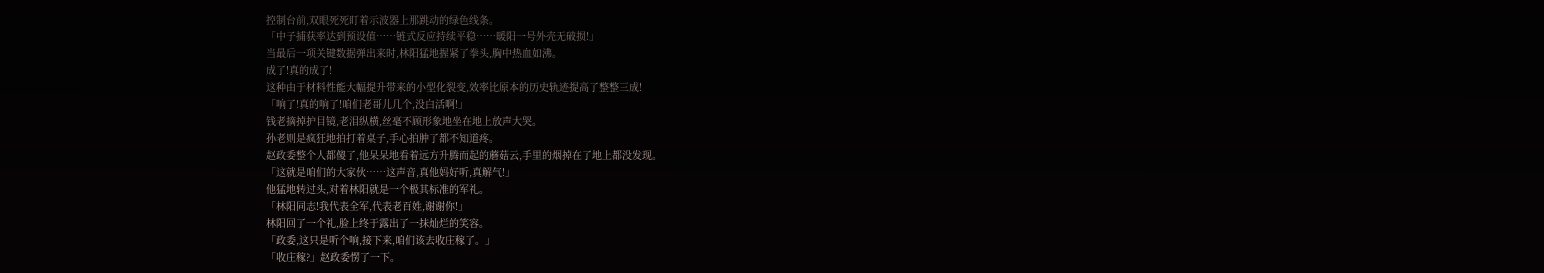控制台前,双眼死死盯着示波器上那跳动的绿色线条。
「中子捕获率达到预设值……链式反应持续平稳……暖阳一号外壳无破损!」
当最后一项关键数据弹出来时,林阳猛地握紧了拳头,胸中热血如沸。
成了!真的成了!
这种由于材料性能大幅提升带来的小型化裂变,效率比原本的历史轨迹提高了整整三成!
「响了!真的响了!咱们老哥儿几个,没白活啊!」
钱老摘掉护目镜,老泪纵横,丝毫不顾形象地坐在地上放声大哭。
孙老则是疯狂地拍打着桌子,手心拍肿了都不知道疼。
赵政委整个人都傻了,他呆呆地看着远方升腾而起的蘑菇云,手里的烟掉在了地上都没发现。
「这就是咱们的大家伙……这声音,真他妈好听,真解气!」
他猛地转过头,对着林阳就是一个极其标准的军礼。
「林阳同志!我代表全军,代表老百姓,谢谢你!」
林阳回了一个礼,脸上终于露出了一抹灿烂的笑容。
「政委,这只是听个响,接下来,咱们该去收庄稼了。」
「收庄稼?」赵政委愣了一下。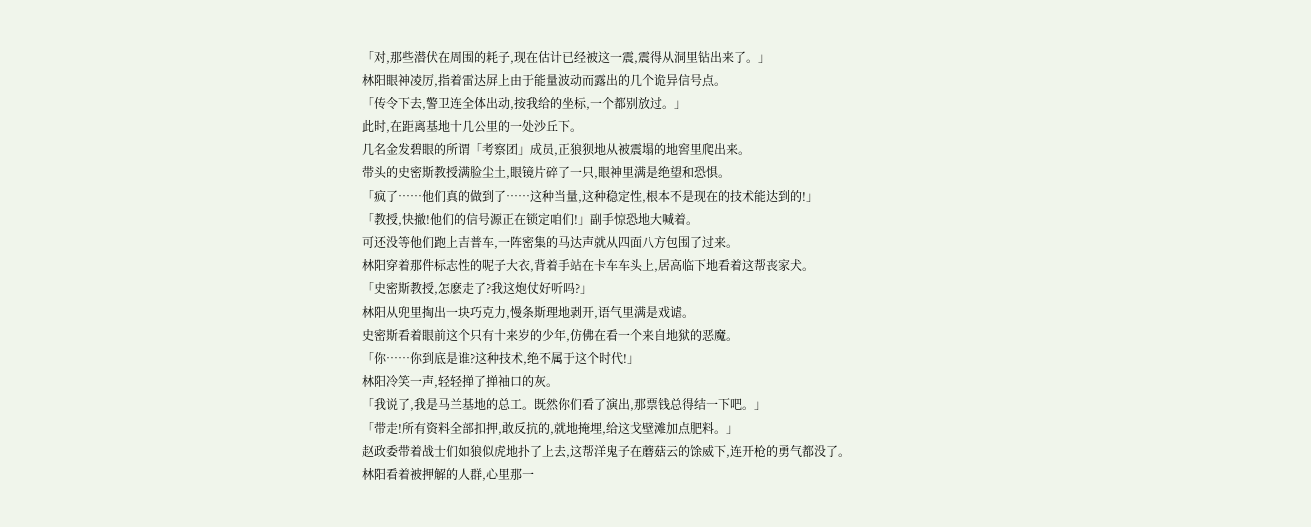「对,那些潜伏在周围的耗子,现在估计已经被这一震,震得从洞里钻出来了。」
林阳眼神凌厉,指着雷达屏上由于能量波动而露出的几个诡异信号点。
「传令下去,警卫连全体出动,按我给的坐标,一个都别放过。」
此时,在距离基地十几公里的一处沙丘下。
几名金发碧眼的所谓「考察团」成员,正狼狈地从被震塌的地窖里爬出来。
带头的史密斯教授满脸尘土,眼镜片碎了一只,眼神里满是绝望和恐惧。
「疯了……他们真的做到了……这种当量,这种稳定性,根本不是现在的技术能达到的!」
「教授,快撤!他们的信号源正在锁定咱们!」副手惊恐地大喊着。
可还没等他们跑上吉普车,一阵密集的马达声就从四面八方包围了过来。
林阳穿着那件标志性的呢子大衣,背着手站在卡车车头上,居高临下地看着这帮丧家犬。
「史密斯教授,怎麽走了?我这炮仗好听吗?」
林阳从兜里掏出一块巧克力,慢条斯理地剥开,语气里满是戏谑。
史密斯看着眼前这个只有十来岁的少年,仿佛在看一个来自地狱的恶魔。
「你……你到底是谁?这种技术,绝不属于这个时代!」
林阳冷笑一声,轻轻掸了掸袖口的灰。
「我说了,我是马兰基地的总工。既然你们看了演出,那票钱总得结一下吧。」
「带走!所有资料全部扣押,敢反抗的,就地掩埋,给这戈壁滩加点肥料。」
赵政委带着战士们如狼似虎地扑了上去,这帮洋鬼子在蘑菇云的馀威下,连开枪的勇气都没了。
林阳看着被押解的人群,心里那一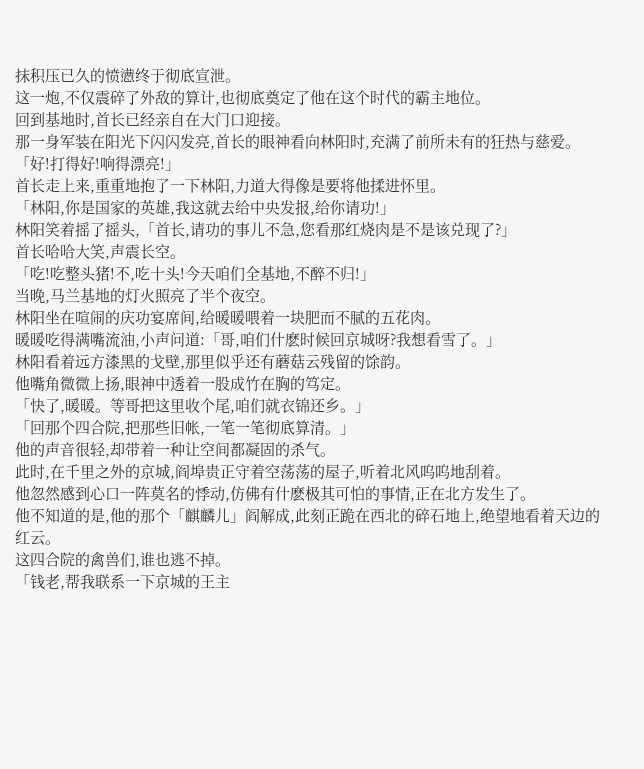抹积压已久的愤懑终于彻底宣泄。
这一炮,不仅震碎了外敌的算计,也彻底奠定了他在这个时代的霸主地位。
回到基地时,首长已经亲自在大门口迎接。
那一身军装在阳光下闪闪发亮,首长的眼神看向林阳时,充满了前所未有的狂热与慈爱。
「好!打得好!响得漂亮!」
首长走上来,重重地抱了一下林阳,力道大得像是要将他揉进怀里。
「林阳,你是国家的英雄,我这就去给中央发报,给你请功!」
林阳笑着摇了摇头,「首长,请功的事儿不急,您看那红烧肉是不是该兑现了?」
首长哈哈大笑,声震长空。
「吃!吃整头猪!不,吃十头!今天咱们全基地,不醉不归!」
当晚,马兰基地的灯火照亮了半个夜空。
林阳坐在喧闹的庆功宴席间,给暖暖喂着一块肥而不腻的五花肉。
暖暖吃得满嘴流油,小声问道:「哥,咱们什麽时候回京城呀?我想看雪了。」
林阳看着远方漆黑的戈壁,那里似乎还有蘑菇云残留的馀韵。
他嘴角微微上扬,眼神中透着一股成竹在胸的笃定。
「快了,暖暖。等哥把这里收个尾,咱们就衣锦还乡。」
「回那个四合院,把那些旧帐,一笔一笔彻底算清。」
他的声音很轻,却带着一种让空间都凝固的杀气。
此时,在千里之外的京城,阎埠贵正守着空荡荡的屋子,听着北风呜呜地刮着。
他忽然感到心口一阵莫名的悸动,仿佛有什麽极其可怕的事情,正在北方发生了。
他不知道的是,他的那个「麒麟儿」阎解成,此刻正跪在西北的碎石地上,绝望地看着天边的红云。
这四合院的禽兽们,谁也逃不掉。
「钱老,帮我联系一下京城的王主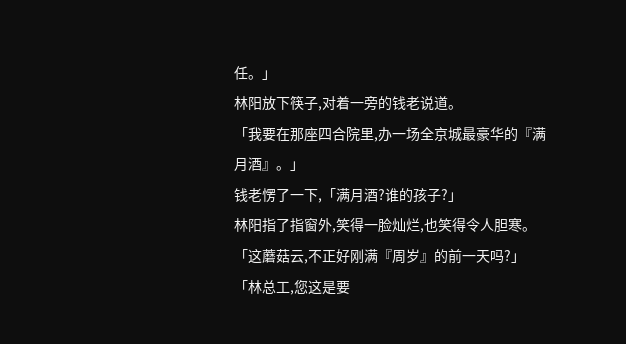任。」
林阳放下筷子,对着一旁的钱老说道。
「我要在那座四合院里,办一场全京城最豪华的『满月酒』。」
钱老愣了一下,「满月酒?谁的孩子?」
林阳指了指窗外,笑得一脸灿烂,也笑得令人胆寒。
「这蘑菇云,不正好刚满『周岁』的前一天吗?」
「林总工,您这是要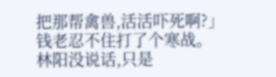把那帮禽兽,活活吓死啊?」钱老忍不住打了个寒战。
林阳没说话,只是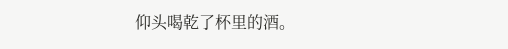仰头喝乾了杯里的酒。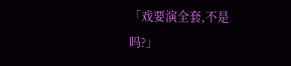「戏要演全套,不是吗?」